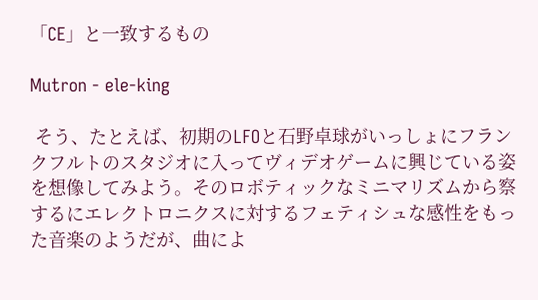「CE」と一致するもの

Mutron - ele-king

 そう、たとえば、初期のLFOと石野卓球がいっしょにフランクフルトのスタジオに入ってヴィデオゲームに興じている姿を想像してみよう。そのロボティックなミニマリズムから察するにエレクトロニクスに対するフェティシュな感性をもった音楽のようだが、曲によ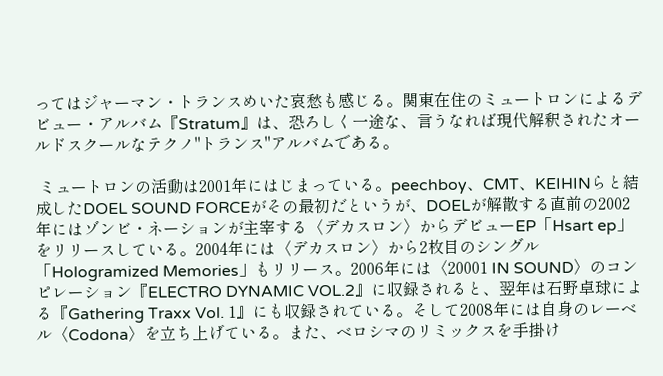ってはジャーマン・トランスめいた哀愁も感じる。関東在住のミュートロンによるデビュー・アルバム『Stratum』は、恐ろしく一途な、言うなれば現代解釈されたオールドスクールなテクノ"トランス"アルバムである。

 ミュートロンの活動は2001年にはじまっている。peechboy、CMT、KEIHINらと結成したDOEL SOUND FORCEがその最初だというが、DOELが解散する直前の2002年にはゾンビ・ネーションが主宰する〈デカスロン〉からデビューEP「Hsart ep」をリリースしている。2004年には〈デカスロン〉から2枚目のシングル「Hologramized Memories」もリリース。2006年には〈20001 IN SOUND〉のコンピレーション『ELECTRO DYNAMIC VOL.2』に収録されると、翌年は石野卓球による『Gathering Traxx Vol. 1』にも収録されている。そして2008年には自身のレーベル〈Codona〉を立ち上げている。また、ベロシマのリミックスを手掛け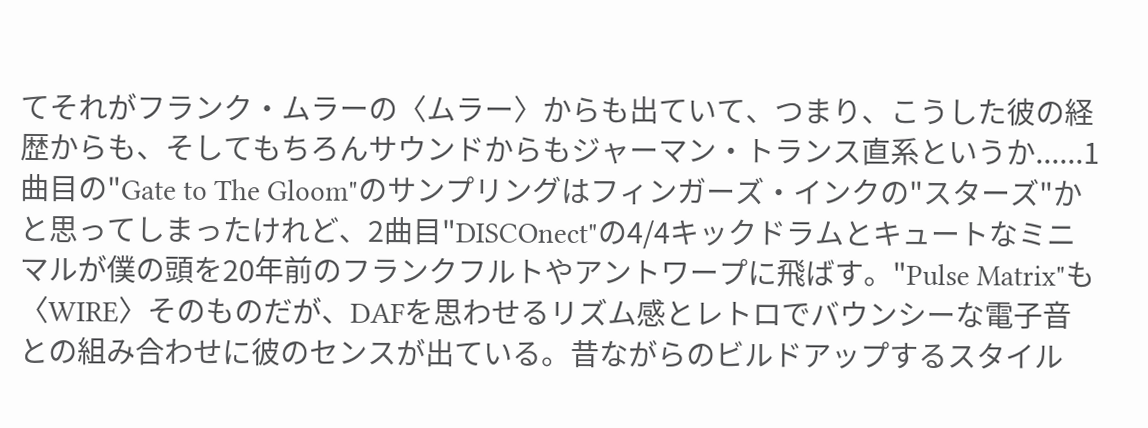てそれがフランク・ムラーの〈ムラー〉からも出ていて、つまり、こうした彼の経歴からも、そしてもちろんサウンドからもジャーマン・トランス直系というか......1曲目の"Gate to The Gloom"のサンプリングはフィンガーズ・インクの"スターズ"かと思ってしまったけれど、2曲目"DISCOnect"の4/4キックドラムとキュートなミニマルが僕の頭を20年前のフランクフルトやアントワープに飛ばす。"Pulse Matrix"も〈WIRE〉そのものだが、DAFを思わせるリズム感とレトロでバウンシーな電子音との組み合わせに彼のセンスが出ている。昔ながらのビルドアップするスタイル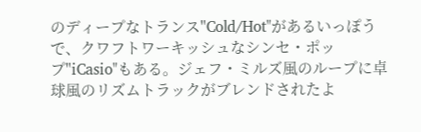のディープなトランス"Cold/Hot"があるいっぽうで、クワフトワーキッシュなシンセ・ポップ"iCasio"もある。ジェフ・ミルズ風のループに卓球風のリズムトラックがブレンドされたよ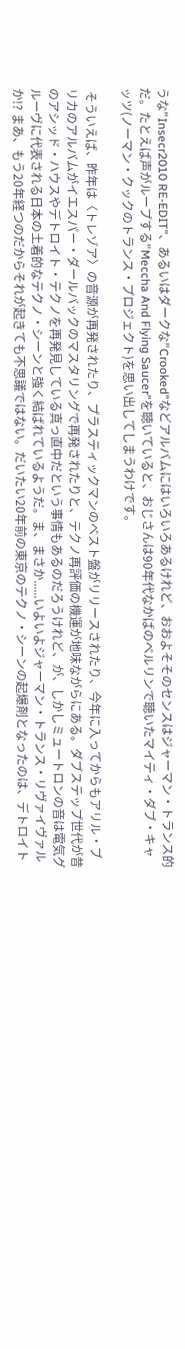うな"Insecr2010 RE-EDIT"、あるいはダークな"Crooked"などアルバムにはいろいろあるけれど、おおよそそのセンスはジャーマン・トランス的だ。たとえば声がループする"Meccha And Flying Saucer"を聴いていると、おじさんは90年代なかばのベルリンで聴いたマイティ・ダブ・キャッツ(ノーマン・クックのトランス・プロジェクト)を思い出してしまうわけです。

 そういえば、昨年は〈トレゾア〉の音源が再発されたり、プラスティックマンのベスト盤がリリースされたり、今年に入ってからもアリル・ブリカのアルバムがイエスパー・ダールバックのマスタリングで再発されたりと、テクノ再評価の機運が地味ながらにある。ダブステップ世代が昔のアシッド・ハウスやデトロイト・テクノを再発見している真っ直中だという事情もあるのだろうけれど、が、しかしミュートロンの音は電気グルーヴに代表される日本の土着的なテクノ・シーンと強く結ばれているようだ。ま、まさか......いよいよジャーマン・トランス・リヴァイヴァルか!? まあ、もう20年経つのだからそれが起きても不思議ではない。だいたい20年前の東京のテクノ・シーンの起爆剤となったのは、デトロイト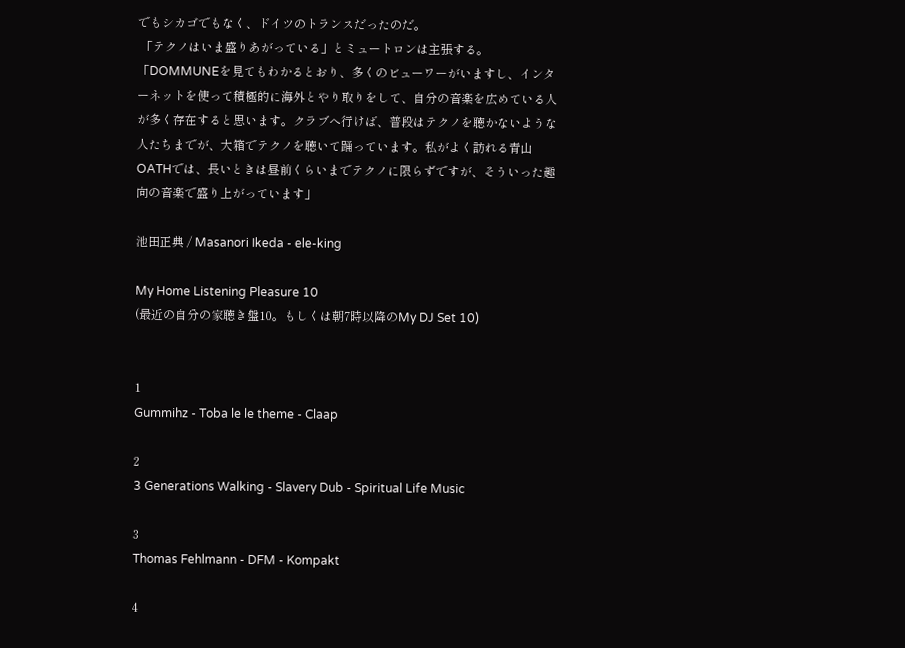でもシカゴでもなく、ドイツのトランスだったのだ。
 「テクノはいま盛りあがっている」とミュートロンは主張する。「DOMMUNEを見てもわかるとおり、多くのビューワーがいますし、インターネットを使って積極的に海外とやり取りをして、自分の音楽を広めている人が多く存在すると思います。クラブへ行けば、普段はテクノを聴かないような人たちまでが、大箱でテクノを聴いて踊っています。私がよく訪れる青山OATHでは、長いときは昼前くらいまでテクノに限らずですが、そういった趣向の音楽で盛り上がっています」

池田正典 / Masanori Ikeda - ele-king

My Home Listening Pleasure 10
(最近の自分の家聴き盤10。もしくは朝7時以降のMy DJ Set 10)


1
Gummihz - Toba le le theme - Claap

2
3 Generations Walking - Slavery Dub - Spiritual Life Music

3
Thomas Fehlmann - DFM - Kompakt

4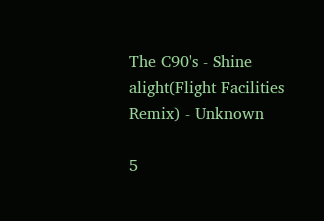The C90's - Shine alight(Flight Facilities Remix) - Unknown

5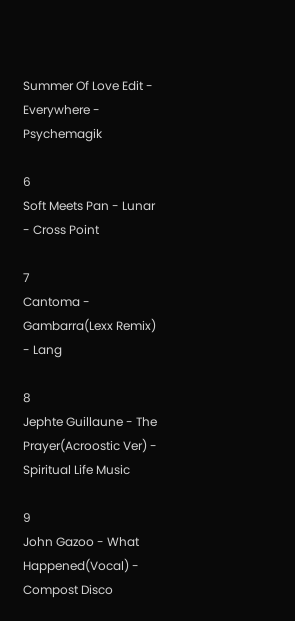Summer Of Love Edit - Everywhere - Psychemagik

6
Soft Meets Pan - Lunar - Cross Point

7
Cantoma - Gambarra(Lexx Remix) - Lang

8
Jephte Guillaune - The Prayer(Acroostic Ver) - Spiritual Life Music

9
John Gazoo - What Happened(Vocal) - Compost Disco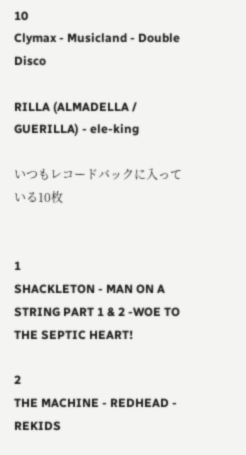10
Clymax - Musicland - Double Disco

RILLA (ALMADELLA / GUERILLA) - ele-king

いつもレコードバックに入っている10枚


1
SHACKLETON - MAN ON A STRING PART 1 & 2 -WOE TO THE SEPTIC HEART!

2
THE MACHINE - REDHEAD - REKIDS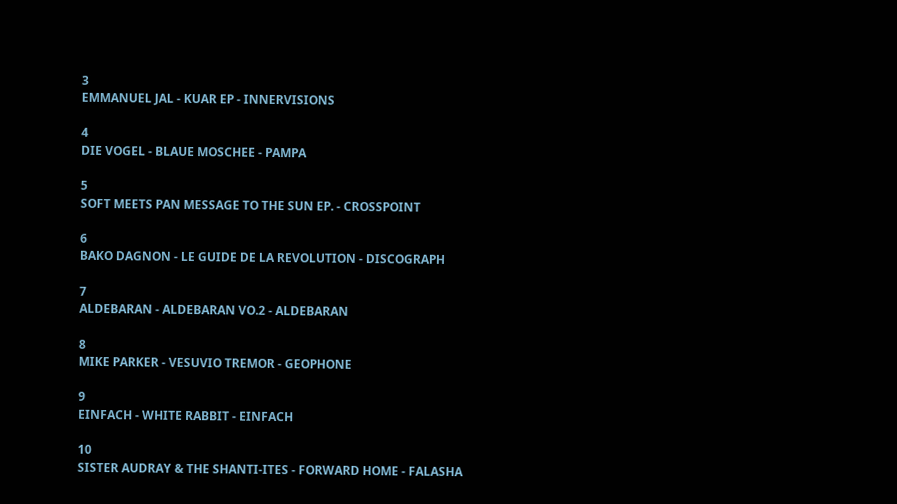3
EMMANUEL JAL - KUAR EP - INNERVISIONS

4
DIE VOGEL - BLAUE MOSCHEE - PAMPA

5
SOFT MEETS PAN MESSAGE TO THE SUN EP. - CROSSPOINT

6
BAKO DAGNON - LE GUIDE DE LA REVOLUTION - DISCOGRAPH

7
ALDEBARAN - ALDEBARAN VO.2 - ALDEBARAN

8
MIKE PARKER - VESUVIO TREMOR - GEOPHONE

9
EINFACH - WHITE RABBIT - EINFACH

10
SISTER AUDRAY & THE SHANTI-ITES - FORWARD HOME - FALASHA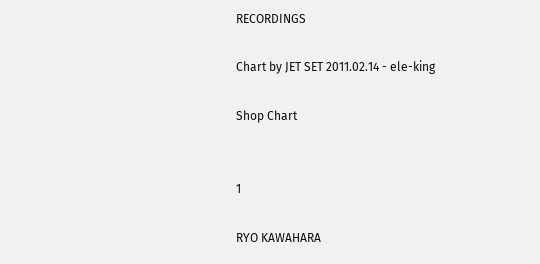RECORDINGS

Chart by JET SET 2011.02.14 - ele-king

Shop Chart


1

RYO KAWAHARA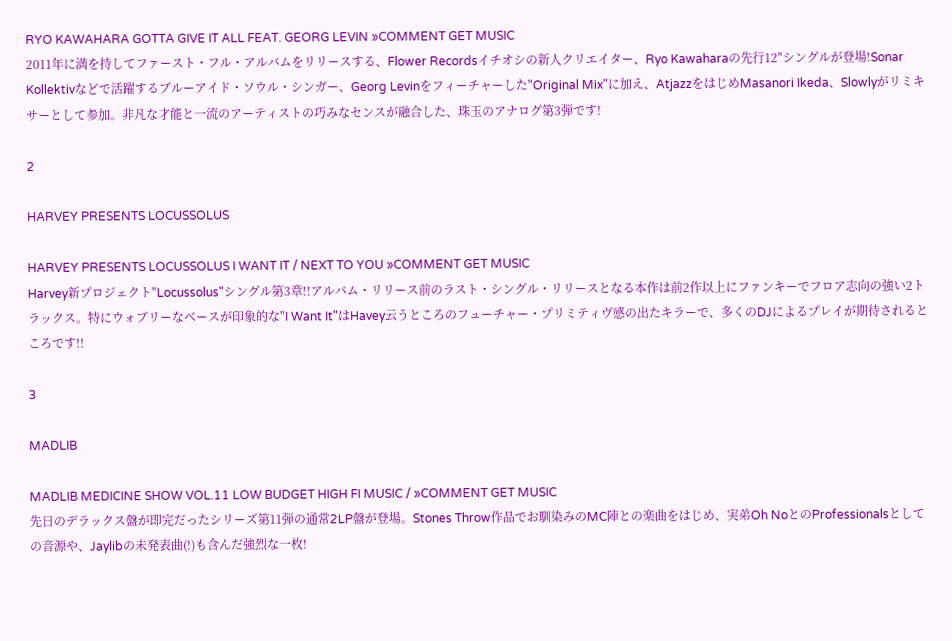RYO KAWAHARA GOTTA GIVE IT ALL FEAT. GEORG LEVIN »COMMENT GET MUSIC
2011年に満を持してファースト・フル・アルバムをリリースする、Flower Recordsイチオシの新人クリエイター、Ryo Kawaharaの先行12"シングルが登場!Sonar Kollektivなどで活躍するブルーアイド・ソウル・シンガー、Georg Levinをフィーチャーした"Original Mix"に加え、AtjazzをはじめMasanori Ikeda、Slowlyがリミキサーとして参加。非凡な才能と一流のアーティストの巧みなセンスが融合した、珠玉のアナログ第3弾です!

2

HARVEY PRESENTS LOCUSSOLUS

HARVEY PRESENTS LOCUSSOLUS I WANT IT / NEXT TO YOU »COMMENT GET MUSIC
Harvey新プロジェクト"Locussolus"シングル第3章!!アルバム・リリース前のラスト・シングル・リリースとなる本作は前2作以上にファンキーでフロア志向の強い2トラックス。特にウォブリーなベースが印象的な"I Want It"はHavey云うところのフューチャー・プリミティヴ感の出たキラーで、多くのDJによるプレイが期待されるところです!!

3

MADLIB

MADLIB MEDICINE SHOW VOL.11 LOW BUDGET HIGH FI MUSIC / »COMMENT GET MUSIC
先日のデラックス盤が即完だったシリーズ第11弾の通常2LP盤が登場。Stones Throw作品でお馴染みのMC陣との楽曲をはじめ、実弟Oh NoとのProfessionalsとしての音源や、Jaylibの未発表曲(!)も含んだ強烈な一枚!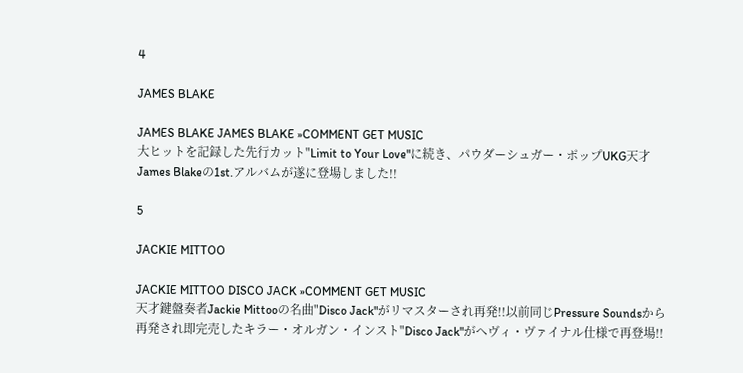4

JAMES BLAKE

JAMES BLAKE JAMES BLAKE »COMMENT GET MUSIC
大ヒットを記録した先行カット"Limit to Your Love"に続き、パウダーシュガー・ポップUKG天才James Blakeの1st.アルバムが遂に登場しました!!

5

JACKIE MITTOO

JACKIE MITTOO DISCO JACK »COMMENT GET MUSIC
天才鍵盤奏者Jackie Mittooの名曲"Disco Jack"がリマスターされ再発!!以前同じPressure Soundsから再発され即完売したキラー・オルガン・インスト"Disco Jack"がへヴィ・ヴァイナル仕様で再登場!!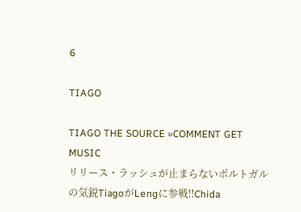6

TIAGO

TIAGO THE SOURCE »COMMENT GET MUSIC
リリース・ラッシュが止まらないポルトガルの気鋭TiagoがLengに参戦!!Chida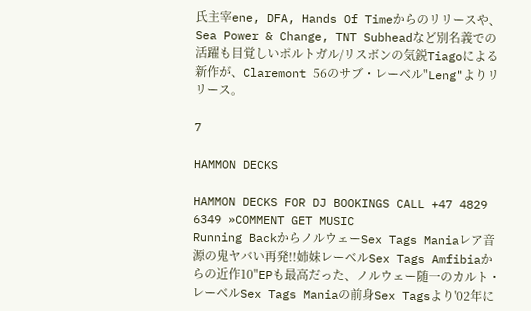氏主宰ene, DFA, Hands Of Timeからのリリースや、Sea Power & Change, TNT Subheadなど別名義での活躍も目覚しいポルトガル/リスボンの気鋭Tiagoによる新作が、Claremont 56のサブ・レーベル"Leng"よりリリース。

7

HAMMON DECKS

HAMMON DECKS FOR DJ BOOKINGS CALL +47 4829 6349 »COMMENT GET MUSIC
Running BackからノルウェーSex Tags Maniaレア音源の鬼ヤバい再発!!姉妹レーベルSex Tags Amfibiaからの近作10"EPも最高だった、ノルウェー随一のカルト・レーベルSex Tags Maniaの前身Sex Tagsより'02年に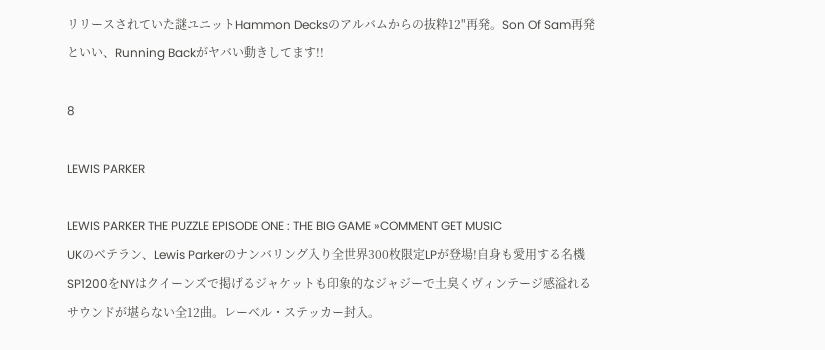リリースされていた謎ユニットHammon Decksのアルバムからの抜粋12"再発。Son Of Sam再発といい、Running Backがヤバい動きしてます!!

8

LEWIS PARKER

LEWIS PARKER THE PUZZLE EPISODE ONE : THE BIG GAME »COMMENT GET MUSIC
UKのベテラン、Lewis Parkerのナンバリング入り全世界300枚限定LPが登場!自身も愛用する名機SP1200をNYはクイーンズで掲げるジャケットも印象的なジャジーで土臭くヴィンテージ感溢れるサウンドが堪らない全12曲。レーベル・ステッカー封入。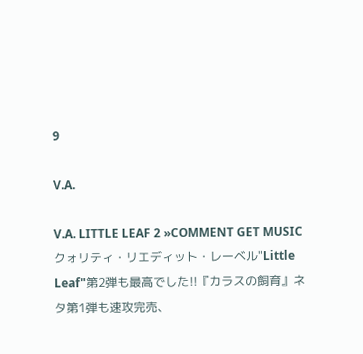9

V.A.

V.A. LITTLE LEAF 2 »COMMENT GET MUSIC
クォリティ・リエディット・レーベル"Little Leaf"第2弾も最高でした!!『カラスの飼育』ネタ第1弾も速攻完売、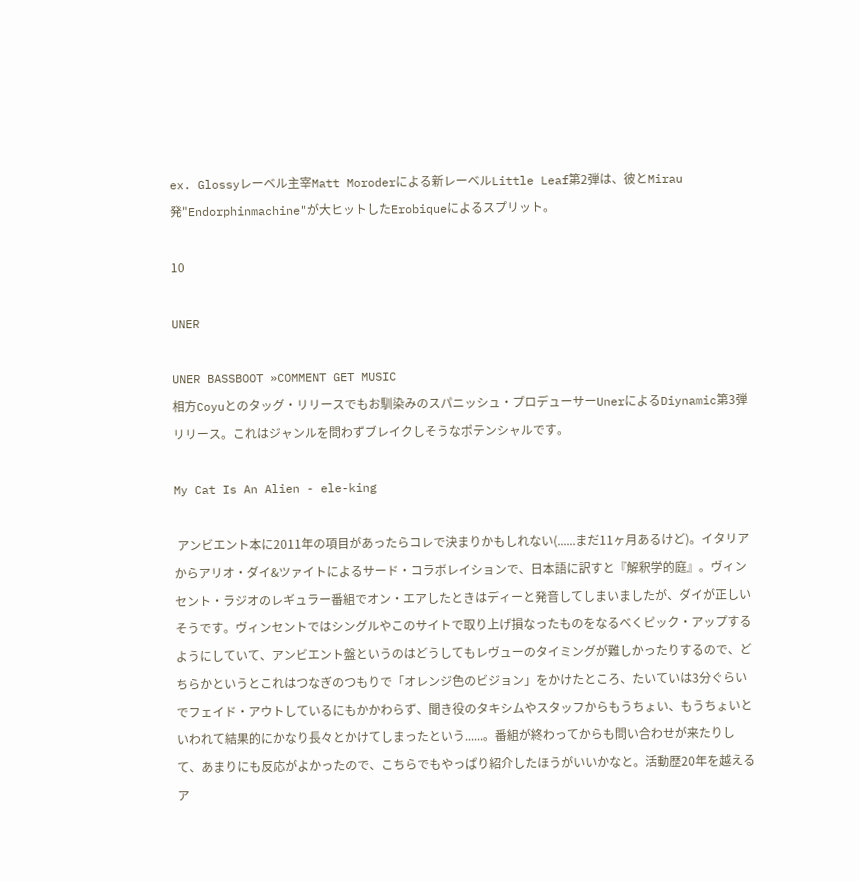ex. Glossyレーベル主宰Matt Moroderによる新レーベルLittle Leaf第2弾は、彼とMirau発"Endorphinmachine"が大ヒットしたErobiqueによるスプリット。

10

UNER

UNER BASSBOOT »COMMENT GET MUSIC
相方Coyuとのタッグ・リリースでもお馴染みのスパニッシュ・プロデューサーUnerによるDiynamic第3弾リリース。これはジャンルを問わずブレイクしそうなポテンシャルです。

My Cat Is An Alien - ele-king

 アンビエント本に2011年の項目があったらコレで決まりかもしれない(......まだ11ヶ月あるけど)。イタリアからアリオ・ダイ&ツァイトによるサード・コラボレイションで、日本語に訳すと『解釈学的庭』。ヴィンセント・ラジオのレギュラー番組でオン・エアしたときはディーと発音してしまいましたが、ダイが正しいそうです。ヴィンセントではシングルやこのサイトで取り上げ損なったものをなるべくピック・アップするようにしていて、アンビエント盤というのはどうしてもレヴューのタイミングが難しかったりするので、どちらかというとこれはつなぎのつもりで「オレンジ色のビジョン」をかけたところ、たいていは3分ぐらいでフェイド・アウトしているにもかかわらず、聞き役のタキシムやスタッフからもうちょい、もうちょいといわれて結果的にかなり長々とかけてしまったという......。番組が終わってからも問い合わせが来たりして、あまりにも反応がよかったので、こちらでもやっぱり紹介したほうがいいかなと。活動歴20年を越えるア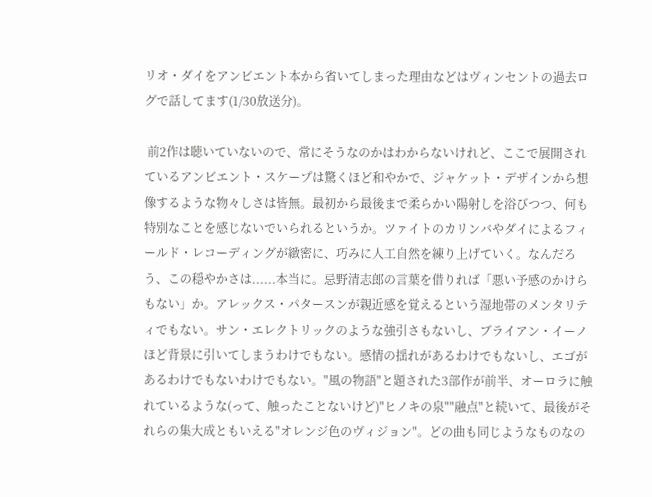リオ・ダイをアンビエント本から省いてしまった理由などはヴィンセントの過去ログで話してます(1/30放送分)。

 前2作は聴いていないので、常にそうなのかはわからないけれど、ここで展開されているアンビエント・スケープは驚くほど和やかで、ジャケット・デザインから想像するような物々しさは皆無。最初から最後まで柔らかい陽射しを浴びつつ、何も特別なことを感じないでいられるというか。ツァイトのカリンバやダイによるフィールド・レコーディングが緻密に、巧みに人工自然を練り上げていく。なんだろう、この穏やかさは......本当に。忌野清志郎の言葉を借りれば「悪い予感のかけらもない」か。アレックス・パタースンが親近感を覚えるという湿地帯のメンタリティでもない。サン・エレクトリックのような強引さもないし、ブライアン・イーノほど背景に引いてしまうわけでもない。感情の揺れがあるわけでもないし、エゴがあるわけでもないわけでもない。"風の物語"と題された3部作が前半、オーロラに触れているような(って、触ったことないけど)"ヒノキの泉""融点"と続いて、最後がそれらの集大成ともいえる"オレンジ色のヴィジョン"。どの曲も同じようなものなの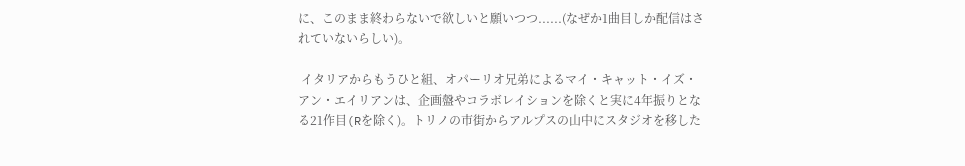に、このまま終わらないで欲しいと願いつつ......(なぜか1曲目しか配信はされていないらしい)。

 イタリアからもうひと組、オパーリオ兄弟によるマイ・キャット・イズ・アン・エイリアンは、企画盤やコラボレイションを除くと実に4年振りとなる21作目(Rを除く)。トリノの市街からアルプスの山中にスタジオを移した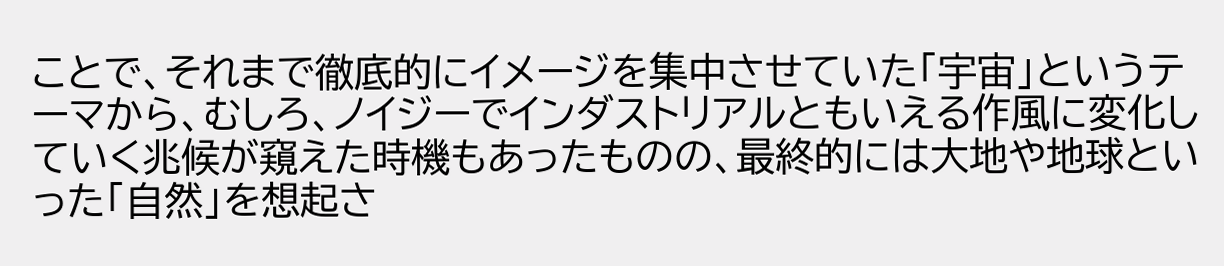ことで、それまで徹底的にイメージを集中させていた「宇宙」というテーマから、むしろ、ノイジーでインダストリアルともいえる作風に変化していく兆候が窺えた時機もあったものの、最終的には大地や地球といった「自然」を想起さ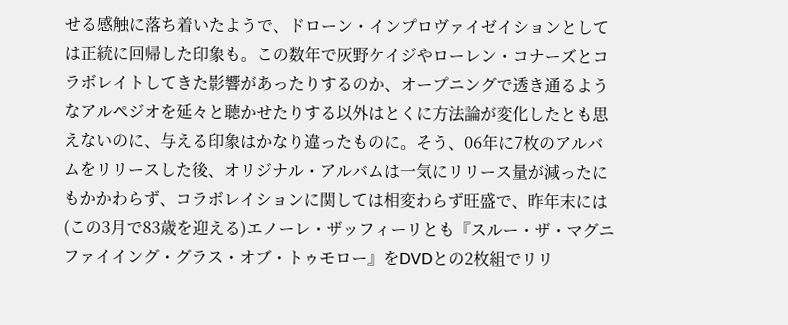せる感触に落ち着いたようで、ドローン・インプロヴァイゼイションとしては正統に回帰した印象も。この数年で灰野ケイジやローレン・コナーズとコラボレイトしてきた影響があったりするのか、オープニングで透き通るようなアルペジオを延々と聴かせたりする以外はとくに方法論が変化したとも思えないのに、与える印象はかなり違ったものに。そう、06年に7枚のアルバムをリリースした後、オリジナル・アルバムは一気にリリース量が減ったにもかかわらず、コラボレイションに関しては相変わらず旺盛で、昨年末には(この3月で83歳を迎える)エノーレ・ザッフィーリとも『スルー・ザ・マグニファイイング・グラス・オブ・トゥモロー』をDVDとの2枚組でリリ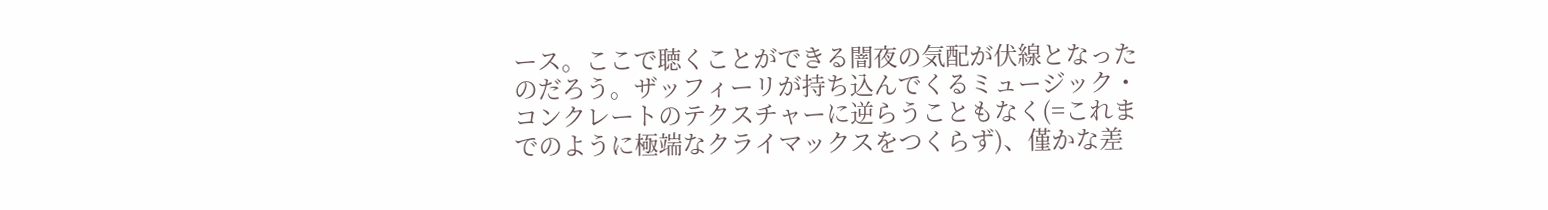ース。ここで聴くことができる闇夜の気配が伏線となったのだろう。ザッフィーリが持ち込んでくるミュージック・コンクレートのテクスチャーに逆らうこともなく(=これまでのように極端なクライマックスをつくらず)、僅かな差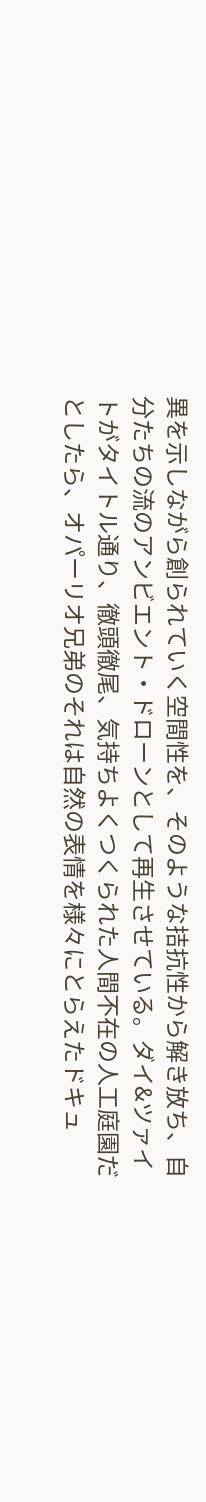異を示しながら創られていく空間性を、そのような拮抗性から解き放ち、自分たちの流のアンビエント・ドローンとして再生させている。ダイ&ツァイトがタイトル通り、徹頭徹尾、気持ちよくつくられた人間不在の人工庭園だとしたら、オパーリオ兄弟のそれは自然の表情を様々にとらえたドキュ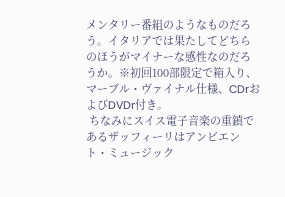メンタリー番組のようなものだろう。イタリアでは果たしてどちらのほうがマイナーな感性なのだろうか。※初回100部限定で箱入り、マーブル・ヴァイナル仕様、CDrおよびDVDr付き。
 ちなみにスイス電子音楽の重鎮であるザッフィーリはアンビエント・ミュージック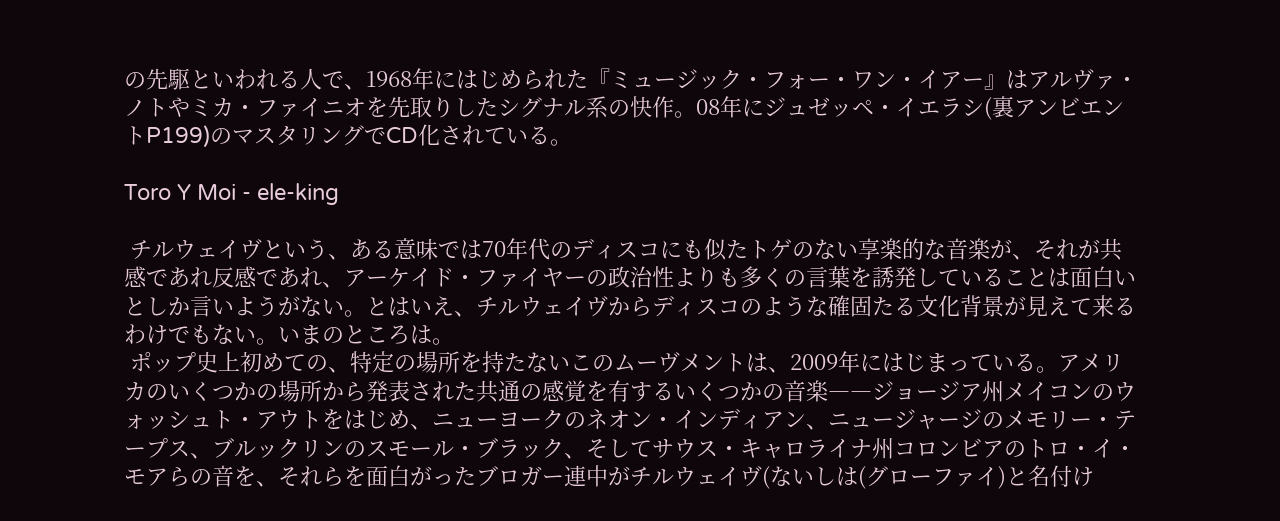の先駆といわれる人で、1968年にはじめられた『ミュージック・フォー・ワン・イアー』はアルヴァ・ノトやミカ・ファイニオを先取りしたシグナル系の快作。08年にジュゼッペ・イエラシ(裏アンビエントP199)のマスタリングでCD化されている。

Toro Y Moi - ele-king

 チルウェイヴという、ある意味では70年代のディスコにも似たトゲのない享楽的な音楽が、それが共感であれ反感であれ、アーケイド・ファイヤーの政治性よりも多くの言葉を誘発していることは面白いとしか言いようがない。とはいえ、チルウェイヴからディスコのような確固たる文化背景が見えて来るわけでもない。いまのところは。
 ポップ史上初めての、特定の場所を持たないこのムーヴメントは、2009年にはじまっている。アメリカのいくつかの場所から発表された共通の感覚を有するいくつかの音楽――ジョージア州メイコンのウォッシュト・アウトをはじめ、ニューヨークのネオン・インディアン、ニュージャージのメモリー・テープス、ブルックリンのスモール・ブラック、そしてサウス・キャロライナ州コロンビアのトロ・イ・モアらの音を、それらを面白がったブロガー連中がチルウェイヴ(ないしは(グローファイ)と名付け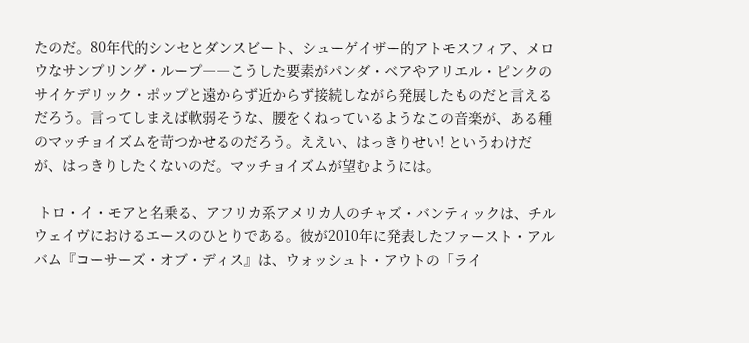たのだ。80年代的シンセとダンスビート、シューゲイザー的アトモスフィア、メロウなサンプリング・ループ――こうした要素がパンダ・ベアやアリエル・ピンクのサイケデリック・ポップと遠からず近からず接続しながら発展したものだと言えるだろう。言ってしまえば軟弱そうな、腰をくねっているようなこの音楽が、ある種のマッチョイズムを苛つかせるのだろう。ええい、はっきりせい! というわけだが、はっきりしたくないのだ。マッチョイズムが望むようには。

 トロ・イ・モアと名乗る、アフリカ系アメリカ人のチャズ・バンティックは、チルウェイヴにおけるエースのひとりである。彼が2010年に発表したファースト・アルバム『コーサーズ・オブ・ディス』は、ウォッシュト・アウトの「ライ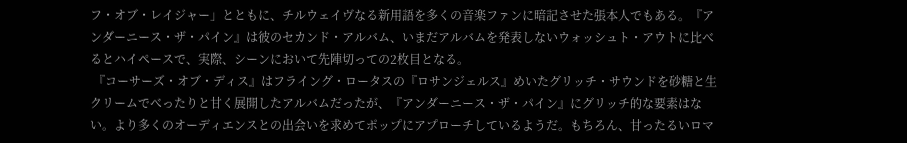フ・オブ・レイジャー」とともに、チルウェイヴなる新用語を多くの音楽ファンに暗記させた張本人でもある。『アンダーニース・ザ・パイン』は彼のセカンド・アルバム、いまだアルバムを発表しないウォッシュト・アウトに比べるとハイペースで、実際、シーンにおいて先陣切っての2枚目となる。
 『コーサーズ・オブ・ディス』はフライング・ロータスの『ロサンジェルス』めいたグリッチ・サウンドを砂糖と生クリームでべったりと甘く展開したアルバムだったが、『アンダーニース・ザ・パイン』にグリッチ的な要素はない。より多くのオーディエンスとの出会いを求めてポップにアプローチしているようだ。もちろん、甘ったるいロマ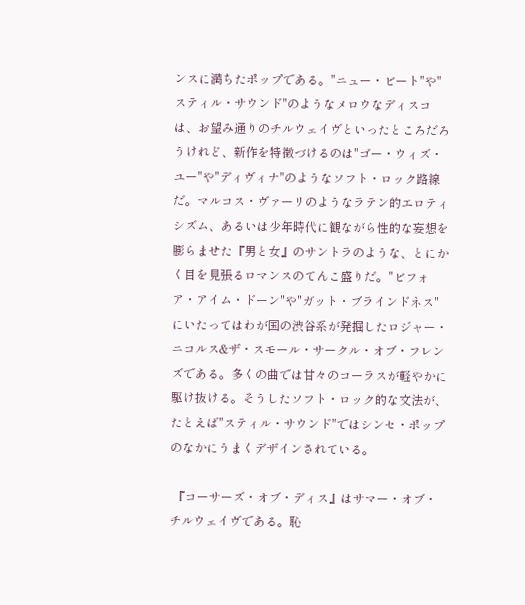ンスに満ちたポップである。"ニュー・ビート"や"スティル・サウンド"のようなメロウなディスコは、お望み通りのチルウェイヴといったところだろうけれど、新作を特徴づけるのは"ゴー・ウィズ・ユー"や"ディヴィナ"のようなソフト・ロック路線だ。マルコス・ヴァーリのようなラテン的エロティシズム、あるいは少年時代に観ながら性的な妄想を膨らませた『男と女』のサントラのような、とにかく目を見張るロマンスのてんこ盛りだ。"ビフォア・アイム・ドーン"や"ガット・ブラインドネス"にいたってはわが国の渋谷系が発掘したロジャー・ニコルス&ザ・スモール・サークル・オブ・フレンズである。多くの曲では甘々のコーラスが軽やかに駆け抜ける。そうしたソフト・ロック的な文法が、たとえば"スティル・サウンド"ではシンセ・ポップのなかにうまくデザインされている。

 『コーサーズ・オブ・ディス』はサマー・オブ・チルウェイヴである。恥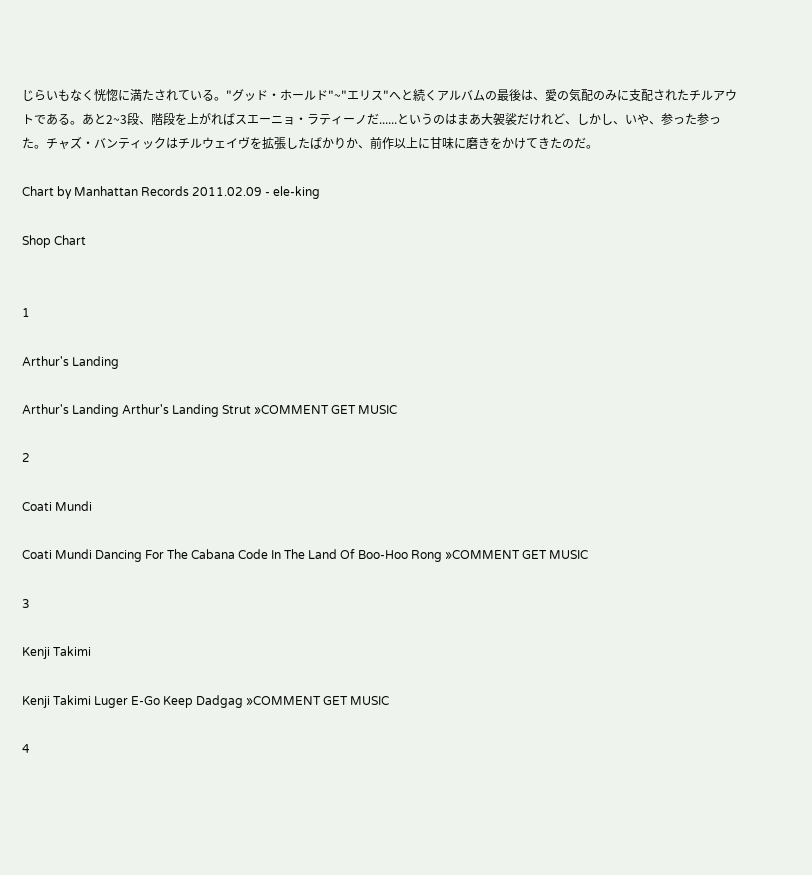じらいもなく恍惚に満たされている。"グッド・ホールド"~"エリス"へと続くアルバムの最後は、愛の気配のみに支配されたチルアウトである。あと2~3段、階段を上がればスエーニョ・ラティーノだ......というのはまあ大袈裟だけれど、しかし、いや、参った参った。チャズ・バンティックはチルウェイヴを拡張したばかりか、前作以上に甘味に磨きをかけてきたのだ。

Chart by Manhattan Records 2011.02.09 - ele-king

Shop Chart


1

Arthur's Landing

Arthur's Landing Arthur's Landing Strut »COMMENT GET MUSIC

2

Coati Mundi

Coati Mundi Dancing For The Cabana Code In The Land Of Boo-Hoo Rong »COMMENT GET MUSIC

3

Kenji Takimi

Kenji Takimi Luger E-Go Keep Dadgag »COMMENT GET MUSIC

4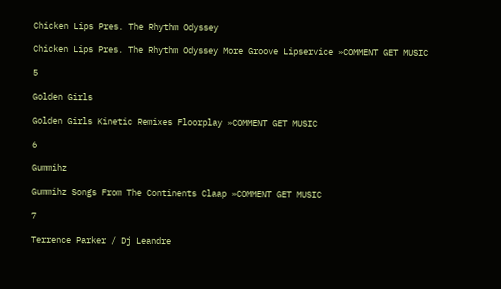Chicken Lips Pres. The Rhythm Odyssey

Chicken Lips Pres. The Rhythm Odyssey More Groove Lipservice »COMMENT GET MUSIC

5

Golden Girls

Golden Girls Kinetic Remixes Floorplay »COMMENT GET MUSIC

6

Gummihz

Gummihz Songs From The Continents Claap »COMMENT GET MUSIC

7

Terrence Parker / Dj Leandre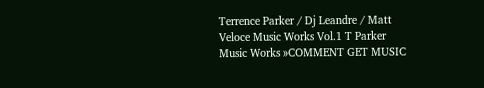Terrence Parker / Dj Leandre / Matt Veloce Music Works Vol.1 T Parker Music Works »COMMENT GET MUSIC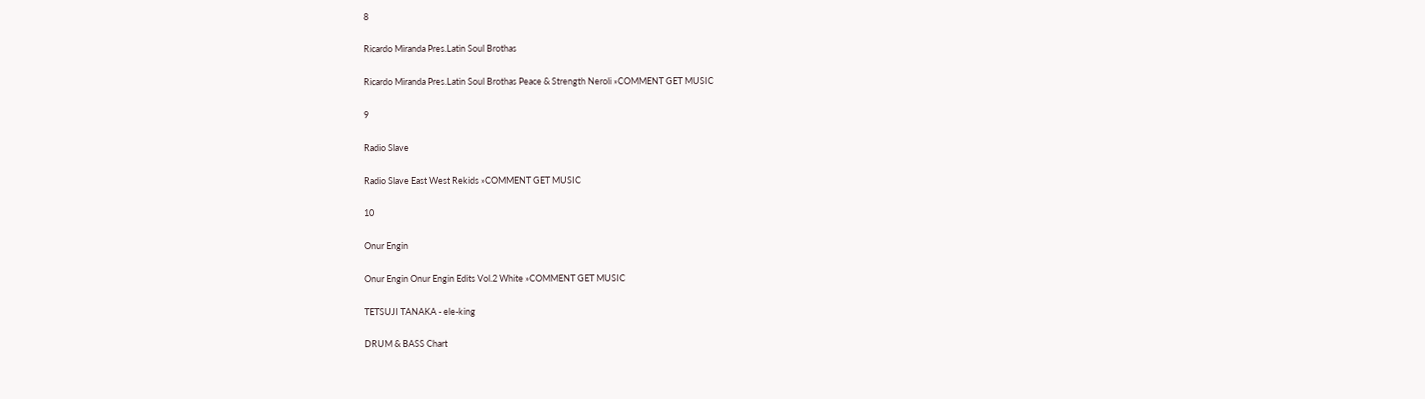8

Ricardo Miranda Pres.Latin Soul Brothas

Ricardo Miranda Pres.Latin Soul Brothas Peace & Strength Neroli »COMMENT GET MUSIC

9

Radio Slave

Radio Slave East West Rekids »COMMENT GET MUSIC

10

Onur Engin

Onur Engin Onur Engin Edits Vol.2 White »COMMENT GET MUSIC

TETSUJI TANAKA - ele-king

DRUM & BASS Chart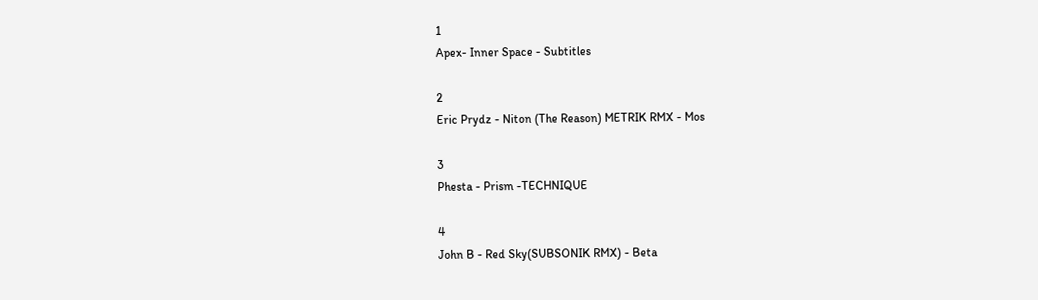1
Apex- Inner Space - Subtitles

2
Eric Prydz - Niton (The Reason) METRIK RMX - Mos

3
Phesta - Prism -TECHNIQUE

4
John B - Red Sky(SUBSONIK RMX) - Beta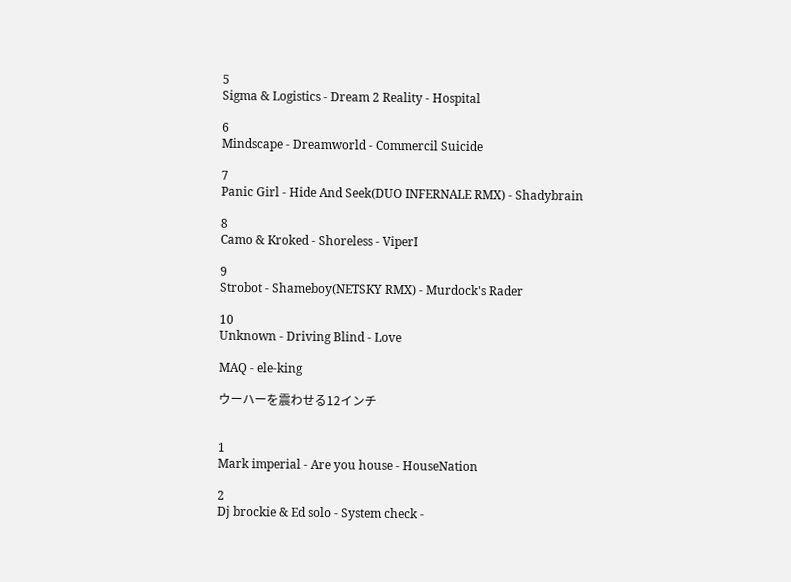5
Sigma & Logistics - Dream 2 Reality - Hospital

6
Mindscape - Dreamworld - Commercil Suicide

7
Panic Girl - Hide And Seek(DUO INFERNALE RMX) - Shadybrain

8
Camo & Kroked - Shoreless - ViperI

9
Strobot - Shameboy(NETSKY RMX) - Murdock's Rader

10
Unknown - Driving Blind - Love

MAQ - ele-king

ウーハーを震わせる12インチ


1
Mark imperial - Are you house - HouseNation

2
Dj brockie & Ed solo - System check -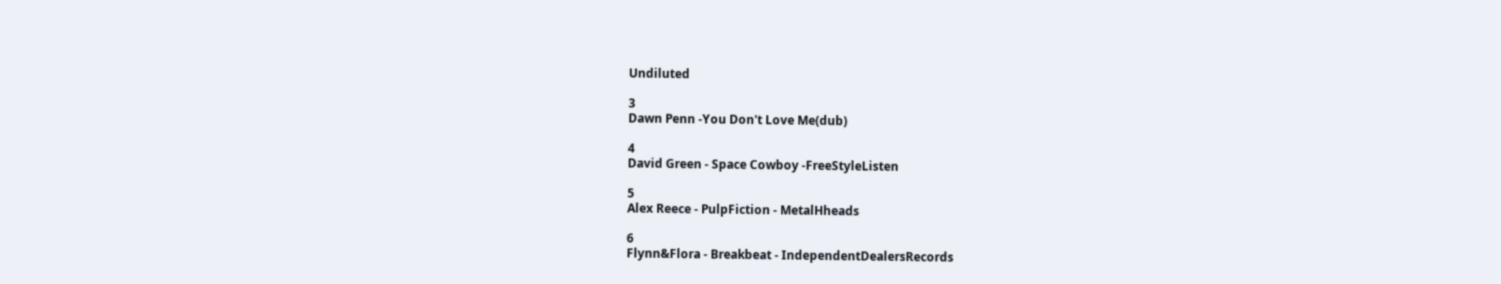Undiluted

3
Dawn Penn -You Don't Love Me(dub)

4
David Green - Space Cowboy -FreeStyleListen

5
Alex Reece - PulpFiction - MetalHheads

6
Flynn&Flora - Breakbeat - IndependentDealersRecords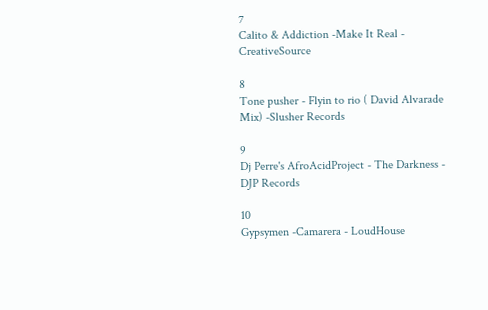7
Calito & Addiction -Make It Real - CreativeSource

8
Tone pusher - Flyin to rio ( David Alvarade Mix) -Slusher Records

9
Dj Perre's AfroAcidProject - The Darkness - DJP Records

10
Gypsymen -Camarera - LoudHouse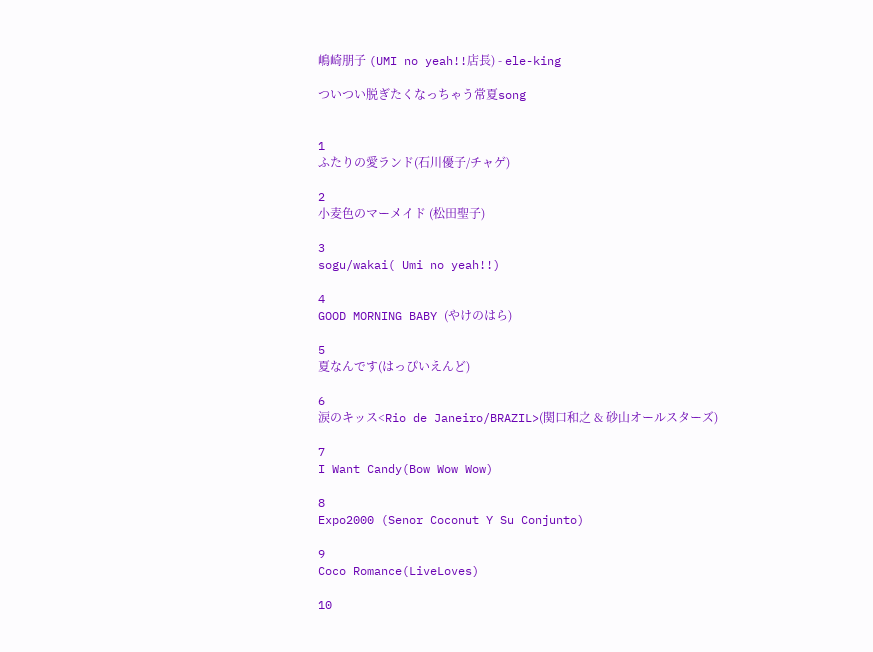嶋崎朋子 (UMI no yeah!!店長) - ele-king

ついつい脱ぎたくなっちゃう常夏song


1
ふたりの愛ランド(石川優子/チャゲ)

2
小麦色のマーメイド (松田聖子)

3
sogu/wakai( Umi no yeah!!)

4
GOOD MORNING BABY (やけのはら)

5
夏なんです(はっぴいえんど)

6
涙のキッス<Rio de Janeiro/BRAZIL>(関口和之 & 砂山オールスターズ)

7
I Want Candy(Bow Wow Wow)

8
Expo2000 (Senor Coconut Y Su Conjunto)

9
Coco Romance(LiveLoves)

10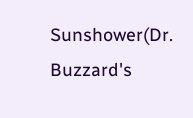Sunshower(Dr. Buzzard's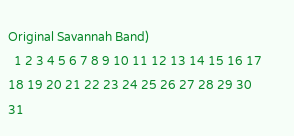Original Savannah Band)
  1 2 3 4 5 6 7 8 9 10 11 12 13 14 15 16 17 18 19 20 21 22 23 24 25 26 27 28 29 30 31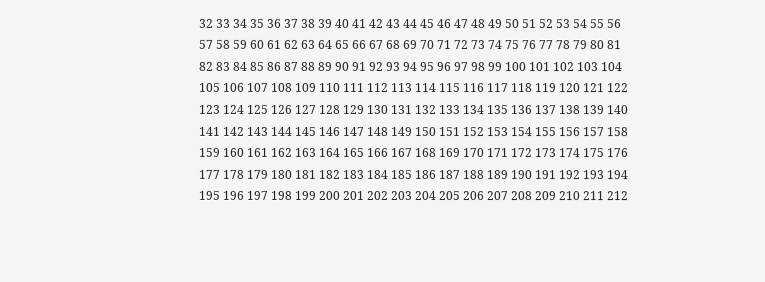32 33 34 35 36 37 38 39 40 41 42 43 44 45 46 47 48 49 50 51 52 53 54 55 56 57 58 59 60 61 62 63 64 65 66 67 68 69 70 71 72 73 74 75 76 77 78 79 80 81 82 83 84 85 86 87 88 89 90 91 92 93 94 95 96 97 98 99 100 101 102 103 104 105 106 107 108 109 110 111 112 113 114 115 116 117 118 119 120 121 122 123 124 125 126 127 128 129 130 131 132 133 134 135 136 137 138 139 140 141 142 143 144 145 146 147 148 149 150 151 152 153 154 155 156 157 158 159 160 161 162 163 164 165 166 167 168 169 170 171 172 173 174 175 176 177 178 179 180 181 182 183 184 185 186 187 188 189 190 191 192 193 194 195 196 197 198 199 200 201 202 203 204 205 206 207 208 209 210 211 212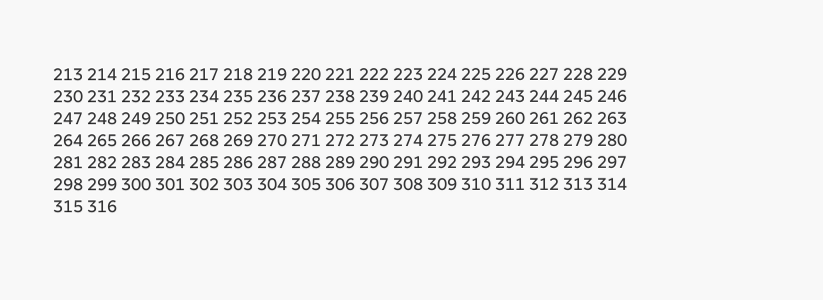213 214 215 216 217 218 219 220 221 222 223 224 225 226 227 228 229 230 231 232 233 234 235 236 237 238 239 240 241 242 243 244 245 246 247 248 249 250 251 252 253 254 255 256 257 258 259 260 261 262 263 264 265 266 267 268 269 270 271 272 273 274 275 276 277 278 279 280 281 282 283 284 285 286 287 288 289 290 291 292 293 294 295 296 297 298 299 300 301 302 303 304 305 306 307 308 309 310 311 312 313 314 315 316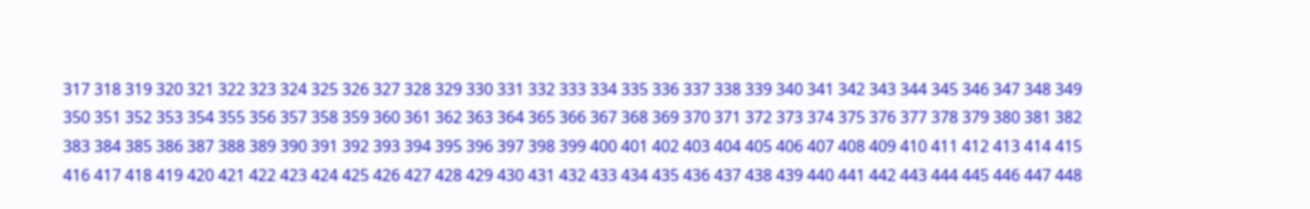317 318 319 320 321 322 323 324 325 326 327 328 329 330 331 332 333 334 335 336 337 338 339 340 341 342 343 344 345 346 347 348 349 350 351 352 353 354 355 356 357 358 359 360 361 362 363 364 365 366 367 368 369 370 371 372 373 374 375 376 377 378 379 380 381 382 383 384 385 386 387 388 389 390 391 392 393 394 395 396 397 398 399 400 401 402 403 404 405 406 407 408 409 410 411 412 413 414 415 416 417 418 419 420 421 422 423 424 425 426 427 428 429 430 431 432 433 434 435 436 437 438 439 440 441 442 443 444 445 446 447 448